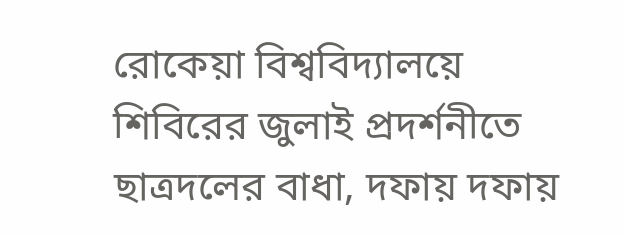রোকেয়া বিশ্ববিদ্যালয়ে শিবিরের জুলাই প্রদর্শনীতে ছাত্রদলের বাধা, দফায় দফায়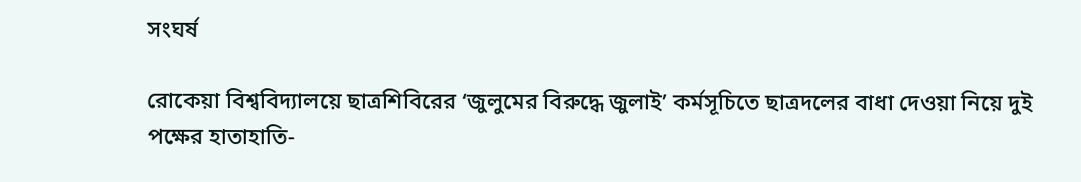সংঘর্ষ

রোকেয়া বিশ্ববিদ্যালয়ে ছাত্রশিবিরের ‘জুলুমের বিরুদ্ধে জুলাই’ কর্মসূচিতে ছাত্রদলের বাধা দেওয়া নিয়ে দুই পক্ষের হাতাহাতি-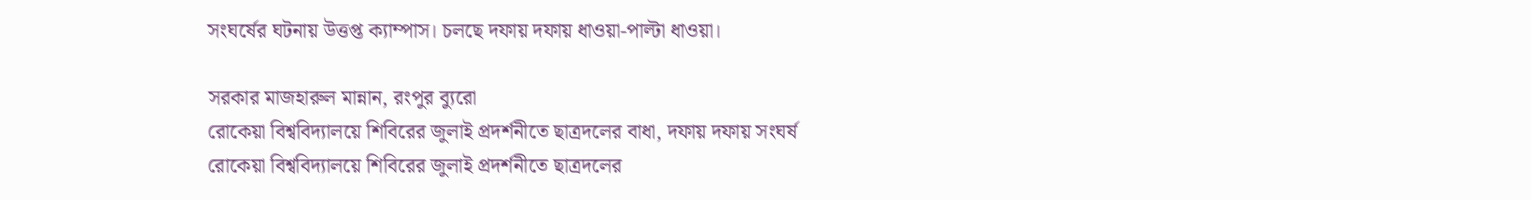সংঘর্ষের ঘটনায় উত্তপ্ত ক্যাম্পাস। চলছে দফায় দফায় ধাওয়া-পাল্টা ধাওয়া।

সরকার মাজহারুল মান্নান, রংপুর ব্যুরো
রোকেয়া বিশ্ববিদ্যালয়ে শিবিরের জুলাই প্রদর্শনীতে ছাত্রদলের বাধা, দফায় দফায় সংঘর্ষ
রোকেয়া বিশ্ববিদ্যালয়ে শিবিরের জুলাই প্রদর্শনীতে ছাত্রদলের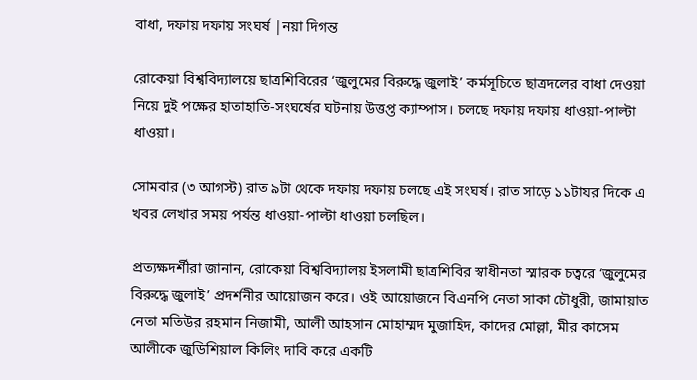বাধা, দফায় দফায় সংঘর্ষ |নয়া দিগন্ত

রোকেয়া বিশ্ববিদ্যালয়ে ছাত্রশিবিরের ‘জুলুমের বিরুদ্ধে জুলাই’ কর্মসূচিতে ছাত্রদলের বাধা দেওয়া নিয়ে দুই পক্ষের হাতাহাতি-সংঘর্ষের ঘটনায় উত্তপ্ত ক্যাম্পাস। চলছে দফায় দফায় ধাওয়া-পাল্টা ধাওয়া।

সোমবার (৩ আগস্ট) রাত ৯টা থেকে দফায় দফায় চলছে এই সংঘর্ষ। রাত সাড়ে ১১টাযর দিকে এ খবর লেখার সময় পর্যন্ত ধাওয়া-পাল্টা ধাওয়া চলছিল।

প্রত্যক্ষদর্শীরা জানান, রোকেয়া বিশ্ববিদ্যালয় ইসলামী ছাত্রশিবির স্বাধীনতা স্মারক চত্বরে ‘জুলুমের বিরুদ্ধে জুলাই’ প্রদর্শনীর আয়োজন করে। ওই আয়োজনে বিএনপি নেতা সাকা চৌধুরী, জামায়াত নেতা মতিউর রহমান নিজামী, আলী আহসান মোহাম্মদ মুজাহিদ, কাদের মোল্লা, মীর কাসেম আলীকে জুডিশিয়াল কিলিং দাবি করে একটি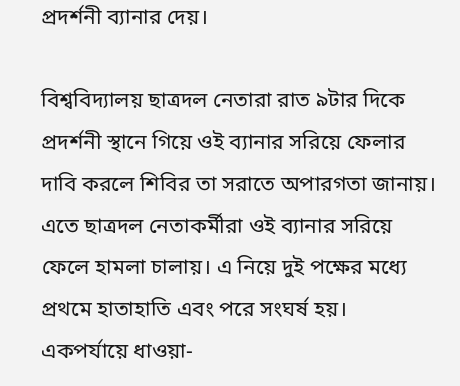প্রদর্শনী ব্যানার দেয়।

বিশ্ববিদ্যালয় ছাত্রদল নেতারা রাত ৯টার দিকে প্রদর্শনী স্থানে গিয়ে ওই ব্যানার সরিয়ে ফেলার দাবি করলে শিবির তা সরাতে অপারগতা জানায়। এতে ছাত্রদল নেতাকর্মীরা ওই ব্যানার সরিয়ে ফেলে হামলা চালায়। এ নিয়ে দুই পক্ষের মধ্যে প্রথমে হাতাহাতি এবং পরে সংঘর্ষ হয়। একপর্যায়ে ধাওয়া-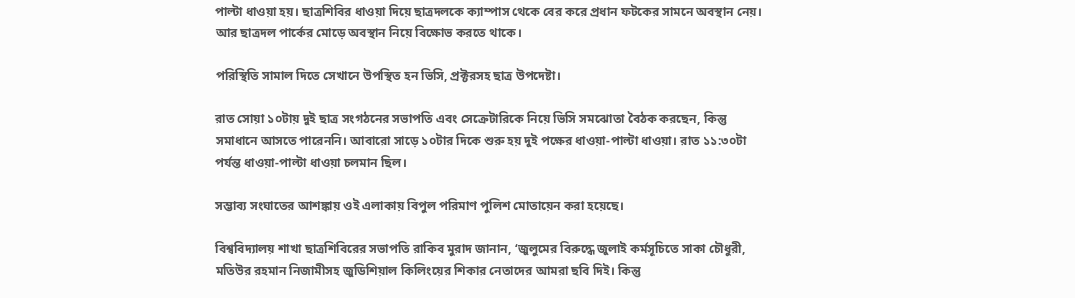পাল্টা ধাওয়া হয়। ছাত্রশিবির ধাওয়া দিয়ে ছাত্রদলকে ক্যাম্পাস থেকে বের করে প্রধান ফটকের সামনে অবস্থান নেয়। আর ছাত্রদল পার্কের মোড়ে অবস্থান নিয়ে বিক্ষোভ করতে থাকে।

পরিস্থিতি সামাল দিতে সেখানে উপস্থিত হন ভিসি, প্রক্টরসহ ছাত্র উপদেষ্টা।

রাত সোয়া ১০টায় দুই ছাত্র সংগঠনের সভাপতি এবং সেক্রেটারিকে নিয়ে ভিসি সমঝোতা বৈঠক করছেন, কিন্তু সমাধানে আসতে পারেননি। আবারো সাড়ে ১০টার দিকে শুরু হয় দুই পক্ষের ধাওয়া-পাল্টা ধাওয়া। রাত ১১:৩০টা পর্যন্ত ধাওয়া-পাল্টা ধাওয়া চলমান ছিল।

সম্ভাব্য সংঘাতের আশঙ্কায় ওই এলাকায় বিপুল পরিমাণ পুলিশ মোতায়েন করা হয়েছে।

বিশ্ববিদ্যালয় শাখা ছাত্রশিবিরের সভাপতি রাকিব মুরাদ জানান, ‘জুলুমের বিরুদ্ধে জুলাই কর্মসূচিতে সাকা চৌধুরী, মতিউর রহমান নিজামীসহ জুডিশিয়াল কিলিংয়ের শিকার নেতাদের আমরা ছবি দিই। কিন্তু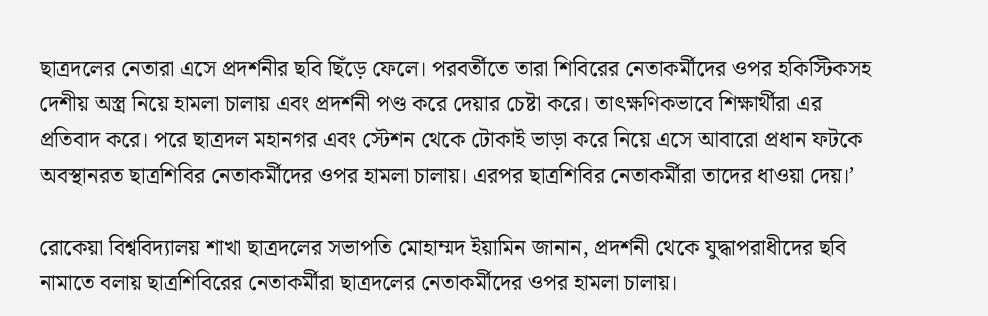ছাত্রদলের নেতারা এসে প্রদর্শনীর ছবি ছিঁড়ে ফেলে। পরবর্তীতে তারা শিবিরের নেতাকর্মীদের ওপর হকিস্টিকসহ দেশীয় অস্ত্র নিয়ে হামলা চালায় এবং প্রদর্শনী পণ্ড করে দেয়ার চেষ্টা করে। তাৎক্ষণিকভাবে শিক্ষার্থীরা এর প্রতিবাদ করে। পরে ছাত্রদল মহানগর এবং স্টেশন থেকে টোকাই ভাড়া করে নিয়ে এসে আবারো প্রধান ফটকে অবস্থানরত ছাত্রশিবির নেতাকর্মীদের ওপর হামলা চালায়। এরপর ছাত্রশিবির নেতাকর্মীরা তাদের ধাওয়া দেয়।’

রোকেয়া বিশ্ববিদ্যালয় শাখা ছাত্রদলের সভাপতি মোহাম্মদ ইয়ামিন জানান, প্রদর্শনী থেকে যুদ্ধাপরাধীদের ছবি নামাতে বলায় ছাত্রশিবিরের নেতাকর্মীরা ছাত্রদলের নেতাকর্মীদের ওপর হামলা চালায়।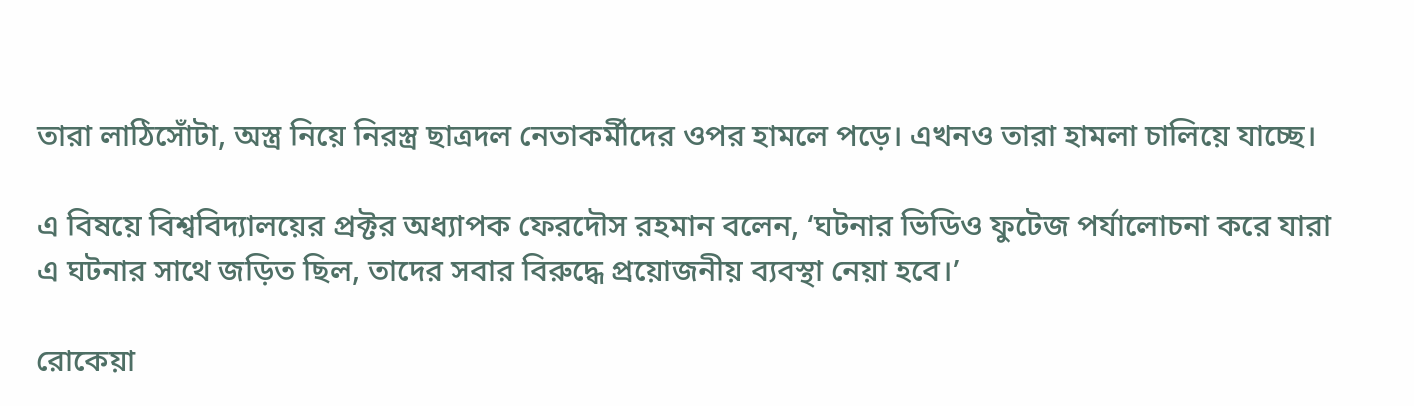তারা লাঠিসোঁটা, অস্ত্র নিয়ে নিরস্ত্র ছাত্রদল নেতাকর্মীদের ওপর হামলে পড়ে। এখনও তারা হামলা চালিয়ে যাচ্ছে।

এ বিষয়ে বিশ্ববিদ্যালয়ের প্রক্টর অধ্যাপক ফেরদৌস রহমান বলেন, ‘ঘটনার ভিডিও ফুটেজ পর্যালোচনা করে যারা এ ঘটনার সাথে জড়িত ছিল, তাদের সবার বিরুদ্ধে প্রয়োজনীয় ব্যবস্থা নেয়া হবে।’

রোকেয়া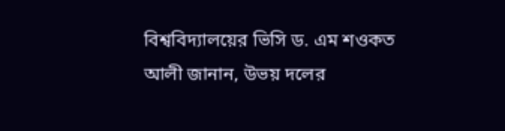বিশ্ববিদ্যালয়ের ভিসি ড. এম শওকত আলী জানান, উভয় দলের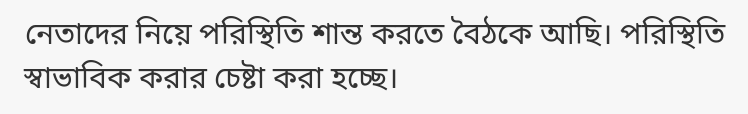নেতাদের নিয়ে পরিস্থিতি শান্ত করতে বৈঠকে আছি। পরিস্থিতি স্বাভাবিক করার চেষ্টা করা হচ্ছে।